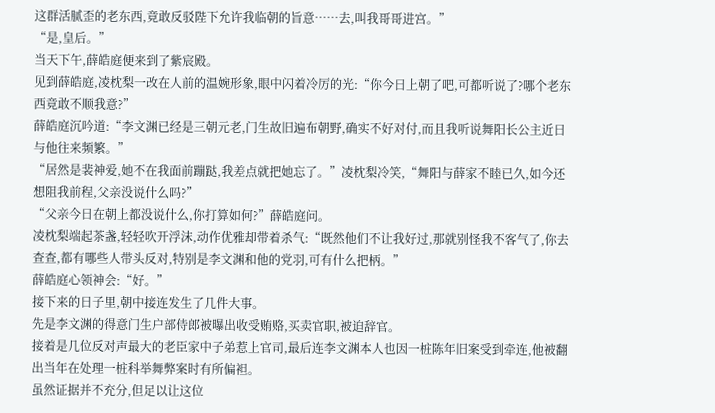这群活腻歪的老东西,竟敢反驳陛下允许我临朝的旨意……去,叫我哥哥进宫。”
“是,皇后。”
当天下午,薛皓庭便来到了紫宸殿。
见到薛皓庭,凌枕梨一改在人前的温婉形象,眼中闪着冷厉的光:“你今日上朝了吧,可都听说了?哪个老东西竟敢不顺我意?”
薛皓庭沉吟道:“李文渊已经是三朝元老,门生故旧遍布朝野,确实不好对付,而且我听说舞阳长公主近日与他往来频繁。”
“居然是裴神爱,她不在我面前蹦跶,我差点就把她忘了。”凌枕梨冷笑,“舞阳与薛家不睦已久,如今还想阻我前程,父亲没说什么吗?”
“父亲今日在朝上都没说什么,你打算如何?”薛皓庭问。
凌枕梨端起茶盏,轻轻吹开浮沫,动作优雅却带着杀气:“既然他们不让我好过,那就别怪我不客气了,你去查查,都有哪些人带头反对,特别是李文渊和他的党羽,可有什么把柄。”
薛皓庭心领神会:“好。”
接下来的日子里,朝中接连发生了几件大事。
先是李文渊的得意门生户部侍郎被曝出收受贿赂,买卖官职,被迫辞官。
接着是几位反对声最大的老臣家中子弟惹上官司,最后连李文渊本人也因一桩陈年旧案受到牵连,他被翻出当年在处理一桩科举舞弊案时有所偏袒。
虽然证据并不充分,但足以让这位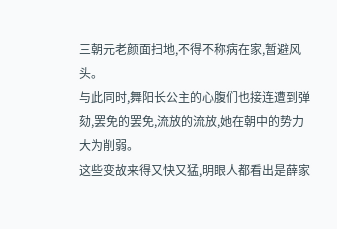三朝元老颜面扫地,不得不称病在家,暂避风头。
与此同时,舞阳长公主的心腹们也接连遭到弹劾,罢免的罢免,流放的流放,她在朝中的势力大为削弱。
这些变故来得又快又猛,明眼人都看出是薛家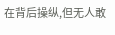在背后操纵,但无人敢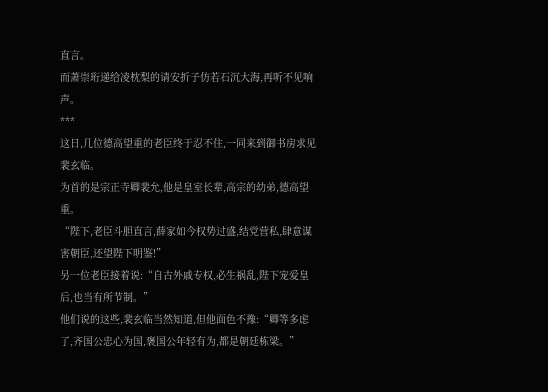直言。
而萧崇珩递给凌枕梨的请安折子仿若石沉大海,再听不见响声。
***
这日,几位德高望重的老臣终于忍不住,一同来到御书房求见裴玄临。
为首的是宗正寺卿裴允,他是皇室长辈,高宗的幼弟,德高望重。
“陛下,老臣斗胆直言,薛家如今权势过盛,结党营私,肆意谋害朝臣,还望陛下明鉴!”
另一位老臣接着说:“自古外戚专权,必生祸乱,陛下宠爱皇后,也当有所节制。”
他们说的这些,裴玄临当然知道,但他面色不豫:“卿等多虑了,齐国公忠心为国,褒国公年轻有为,都是朝廷栋梁。”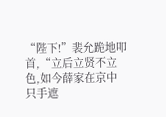“陛下!”裴允跪地叩首,“立后立贤不立色,如今薛家在京中只手遮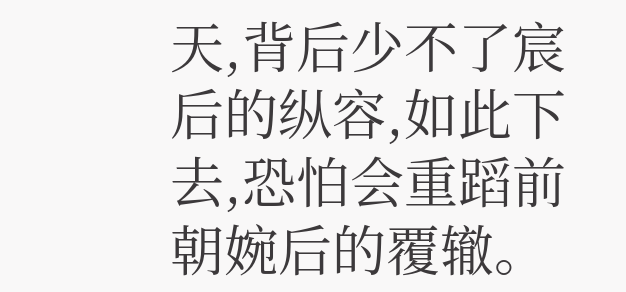天,背后少不了宸后的纵容,如此下去,恐怕会重蹈前朝婉后的覆辙。